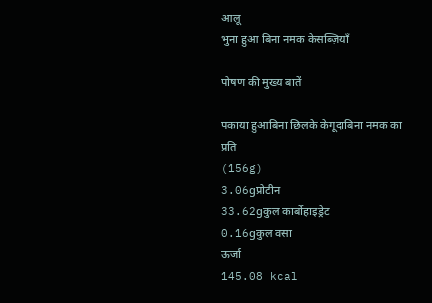आलू
भुना हुआ बिना नमक केसब्ज़ियाँ

पोषण की मुख्य बातें

पकाया हुआबिना छिलके केगूदाबिना नमक का
प्रति
(156g)
3.06gप्रोटीन
33.62gकुल कार्बोहाइड्रेट
0.16gकुल वसा
ऊर्जा
145.08 kcal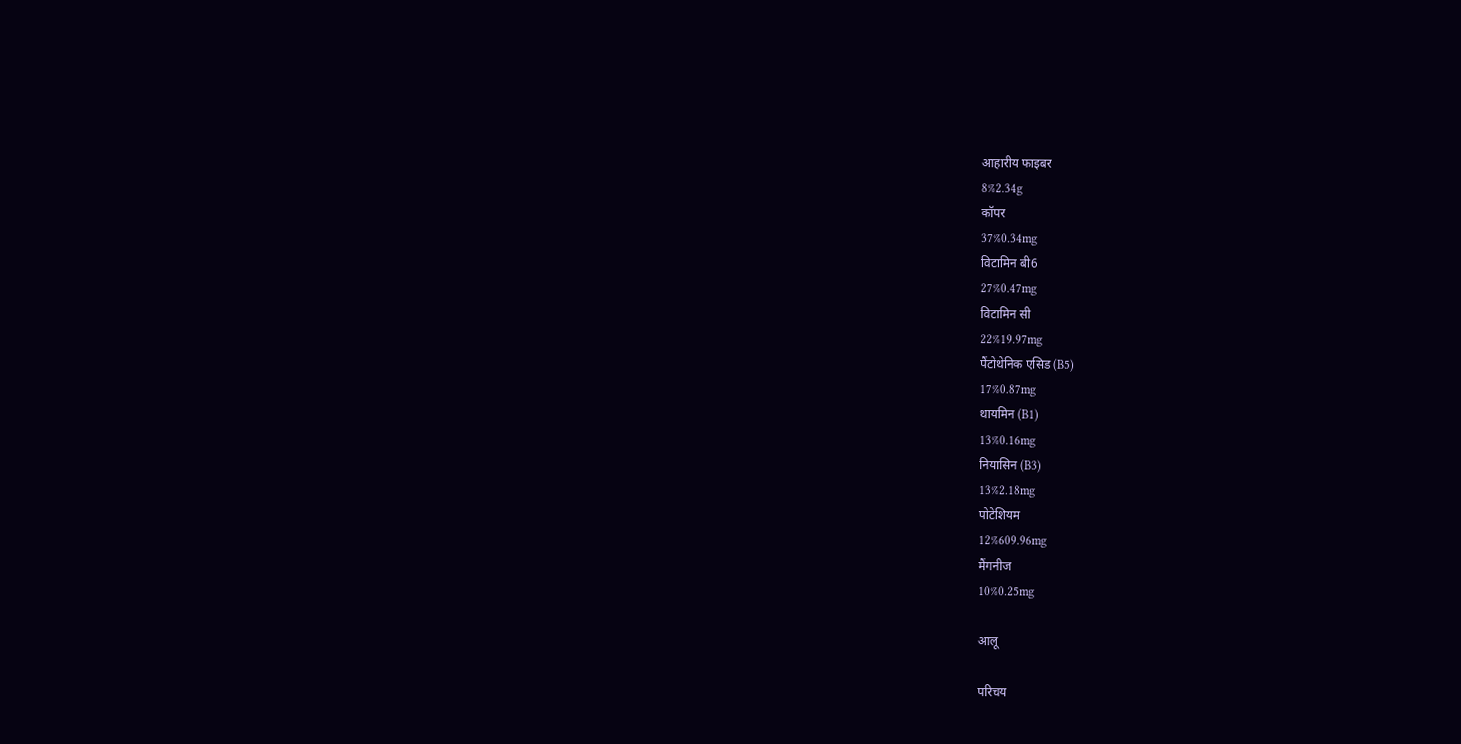आहारीय फाइबर
8%2.34g
कॉपर
37%0.34mg
विटामिन बी6
27%0.47mg
विटामिन सी
22%19.97mg
पैंटोथेनिक एसिड (B5)
17%0.87mg
थायमिन (B1)
13%0.16mg
नियासिन (B3)
13%2.18mg
पोटेशियम
12%609.96mg
मैंगनीज
10%0.25mg

आलू

परिचय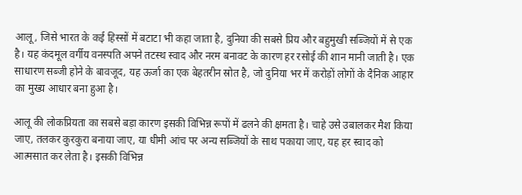आलू, जिसे भारत के कई हिस्सों में बटाटा भी कहा जाता है, दुनिया की सबसे प्रिय और बहुमुखी सब्जियों में से एक है। यह कंदमूल वर्गीय वनस्पति अपने तटस्थ स्वाद और नरम बनावट के कारण हर रसोई की शान मानी जाती है। एक साधारण सब्जी होने के बावजूद, यह ऊर्जा का एक बेहतरीन स्रोत है, जो दुनिया भर में करोड़ों लोगों के दैनिक आहार का मुख्य आधार बना हुआ है।

आलू की लोकप्रियता का सबसे बड़ा कारण इसकी विभिन्न रूपों में ढलने की क्षमता है। चाहे उसे उबालकर मैश किया जाए, तलकर कुरकुरा बनाया जाए, या धीमी आंच पर अन्य सब्जियों के साथ पकाया जाए, यह हर स्वाद को आत्मसात कर लेता है। इसकी विभिन्न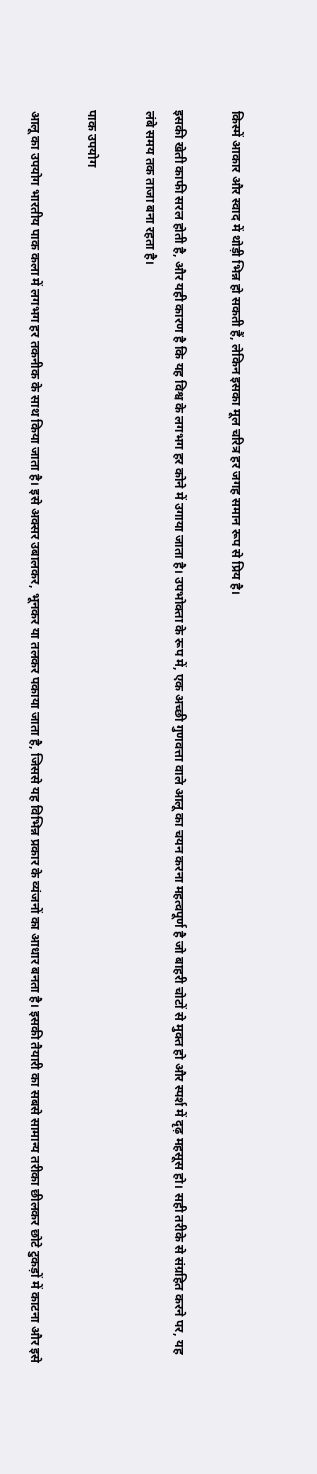किस्में आकार और स्वाद में थोड़ी भिन्न हो सकती हैं, लेकिन इसका मूल चरित्र हर जगह समान रूप से प्रिय है।

इसकी खेती काफी सरल होती है, और यही कारण है कि यह विश्व के लगभग हर कोने में उगाया जाता है। उपभोक्ता के रूप में, एक अच्छी गुणवत्ता वाले आलू का चयन करना महत्वपूर्ण है जो बाहरी चोटों से मुक्त हो और स्पर्श में दृढ़ महसूस हो। सही तरीके से संग्रहित करने पर, यह लंबे समय तक ताजा बना रहता है।

पाक उपयोग

आलू का उपयोग भारतीय पाक कला में लगभग हर तकनीक के साथ किया जाता है। इसे अक्सर उबालकर, भूनकर या तलकर पकाया जाता है, जिससे यह विभिन्न प्रकार के व्यंजनों का आधार बनता है। इसकी तैयारी का सबसे सामान्य तरीका छीलकर छोटे टुकड़ों में काटना और इसे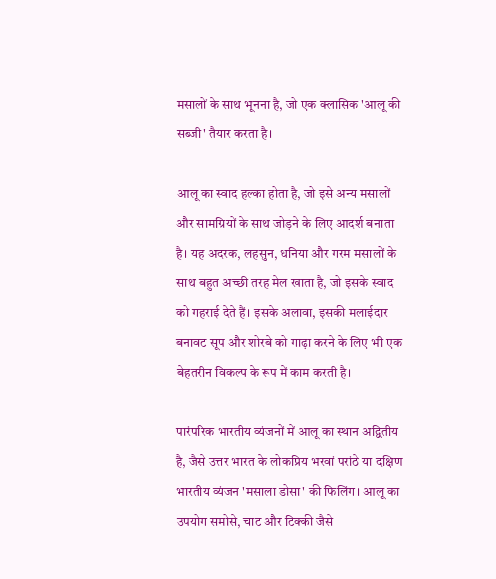मसालों के साथ भूनना है, जो एक क्लासिक 'आलू की सब्जी' तैयार करता है।

आलू का स्वाद हल्का होता है, जो इसे अन्य मसालों और सामग्रियों के साथ जोड़ने के लिए आदर्श बनाता है। यह अदरक, लहसुन, धनिया और गरम मसालों के साथ बहुत अच्छी तरह मेल खाता है, जो इसके स्वाद को गहराई देते हैं। इसके अलावा, इसकी मलाईदार बनावट सूप और शोरबे को गाढ़ा करने के लिए भी एक बेहतरीन विकल्प के रूप में काम करती है।

पारंपरिक भारतीय व्यंजनों में आलू का स्थान अद्वितीय है, जैसे उत्तर भारत के लोकप्रिय भरवां परांठे या दक्षिण भारतीय व्यंजन 'मसाला डोसा' की फिलिंग। आलू का उपयोग समोसे, चाट और टिक्की जैसे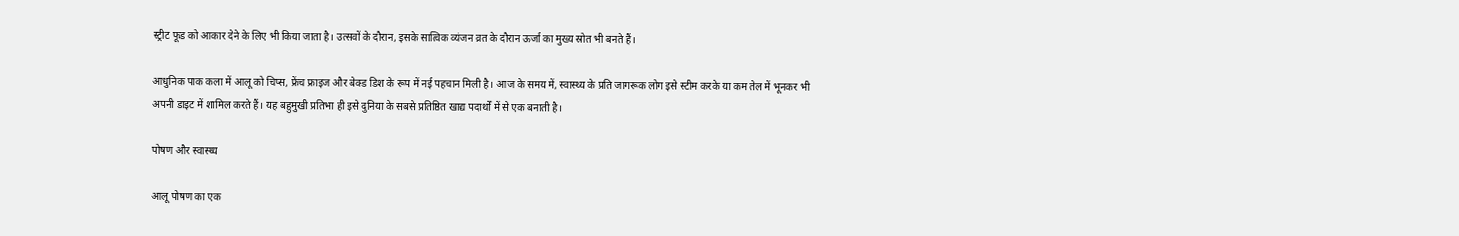स्ट्रीट फूड को आकार देने के लिए भी किया जाता है। उत्सवों के दौरान, इसके सात्विक व्यंजन व्रत के दौरान ऊर्जा का मुख्य स्रोत भी बनते हैं।

आधुनिक पाक कला में आलू को चिप्स, फ्रेंच फ्राइज और बेक्ड डिश के रूप में नई पहचान मिली है। आज के समय में, स्वास्थ्य के प्रति जागरूक लोग इसे स्टीम करके या कम तेल में भूनकर भी अपनी डाइट में शामिल करते हैं। यह बहुमुखी प्रतिभा ही इसे दुनिया के सबसे प्रतिष्ठित खाद्य पदार्थों में से एक बनाती है।

पोषण और स्वास्थ्य

आलू पोषण का एक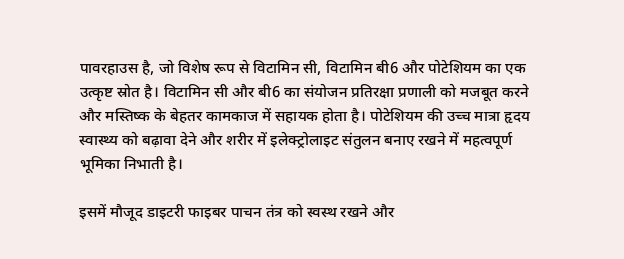पावरहाउस है, जो विशेष रूप से विटामिन सी, विटामिन बी6 और पोटेशियम का एक उत्कृष्ट स्रोत है। विटामिन सी और बी6 का संयोजन प्रतिरक्षा प्रणाली को मजबूत करने और मस्तिष्क के बेहतर कामकाज में सहायक होता है। पोटेशियम की उच्च मात्रा हृदय स्वास्थ्य को बढ़ावा देने और शरीर में इलेक्ट्रोलाइट संतुलन बनाए रखने में महत्वपूर्ण भूमिका निभाती है।

इसमें मौजूद डाइटरी फाइबर पाचन तंत्र को स्वस्थ रखने और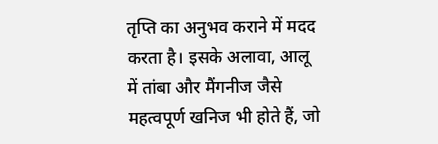तृप्ति का अनुभव कराने में मदद करता है। इसके अलावा, आलू में तांबा और मैंगनीज जैसे महत्वपूर्ण खनिज भी होते हैं, जो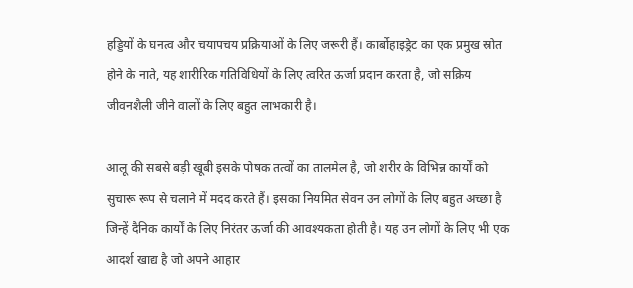हड्डियों के घनत्व और चयापचय प्रक्रियाओं के लिए जरूरी हैं। कार्बोहाइड्रेट का एक प्रमुख स्रोत होने के नाते, यह शारीरिक गतिविधियों के लिए त्वरित ऊर्जा प्रदान करता है, जो सक्रिय जीवनशैली जीने वालों के लिए बहुत लाभकारी है।

आलू की सबसे बड़ी खूबी इसके पोषक तत्वों का तालमेल है, जो शरीर के विभिन्न कार्यों को सुचारू रूप से चलाने में मदद करते हैं। इसका नियमित सेवन उन लोगों के लिए बहुत अच्छा है जिन्हें दैनिक कार्यों के लिए निरंतर ऊर्जा की आवश्यकता होती है। यह उन लोगों के लिए भी एक आदर्श खाद्य है जो अपने आहार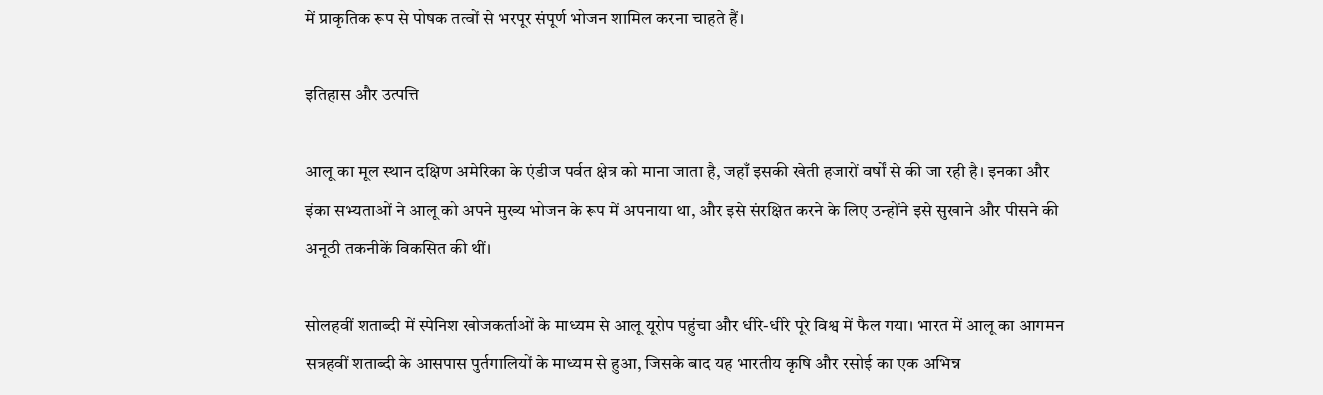में प्राकृतिक रूप से पोषक तत्वों से भरपूर संपूर्ण भोजन शामिल करना चाहते हैं।

इतिहास और उत्पत्ति

आलू का मूल स्थान दक्षिण अमेरिका के एंडीज पर्वत क्षेत्र को माना जाता है, जहाँ इसकी खेती हजारों वर्षों से की जा रही है। इनका और इंका सभ्यताओं ने आलू को अपने मुख्य भोजन के रूप में अपनाया था, और इसे संरक्षित करने के लिए उन्होंने इसे सुखाने और पीसने की अनूठी तकनीकें विकसित की थीं।

सोलहवीं शताब्दी में स्पेनिश खोजकर्ताओं के माध्यम से आलू यूरोप पहुंचा और धीरे-धीरे पूरे विश्व में फैल गया। भारत में आलू का आगमन सत्रहवीं शताब्दी के आसपास पुर्तगालियों के माध्यम से हुआ, जिसके बाद यह भारतीय कृषि और रसोई का एक अभिन्न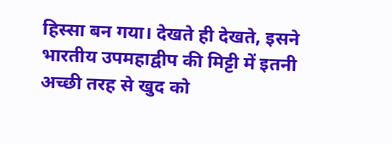हिस्सा बन गया। देखते ही देखते, इसने भारतीय उपमहाद्वीप की मिट्टी में इतनी अच्छी तरह से खुद को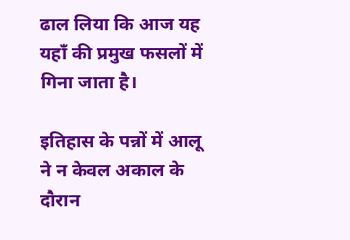ढाल लिया कि आज यह यहाँ की प्रमुख फसलों में गिना जाता है।

इतिहास के पन्नों में आलू ने न केवल अकाल के दौरान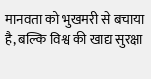मानवता को भुखमरी से बचाया है, बल्कि विश्व की खाद्य सुरक्षा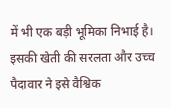में भी एक बड़ी भूमिका निभाई है। इसकी खेती की सरलता और उच्च पैदावार ने इसे वैश्विक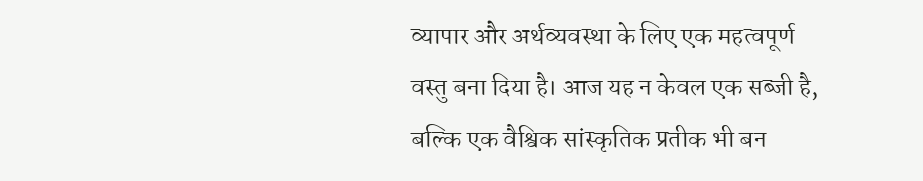व्यापार और अर्थव्यवस्था के लिए एक महत्वपूर्ण वस्तु बना दिया है। आज यह न केवल एक सब्जी है, बल्कि एक वैश्विक सांस्कृतिक प्रतीक भी बन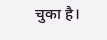चुका है।